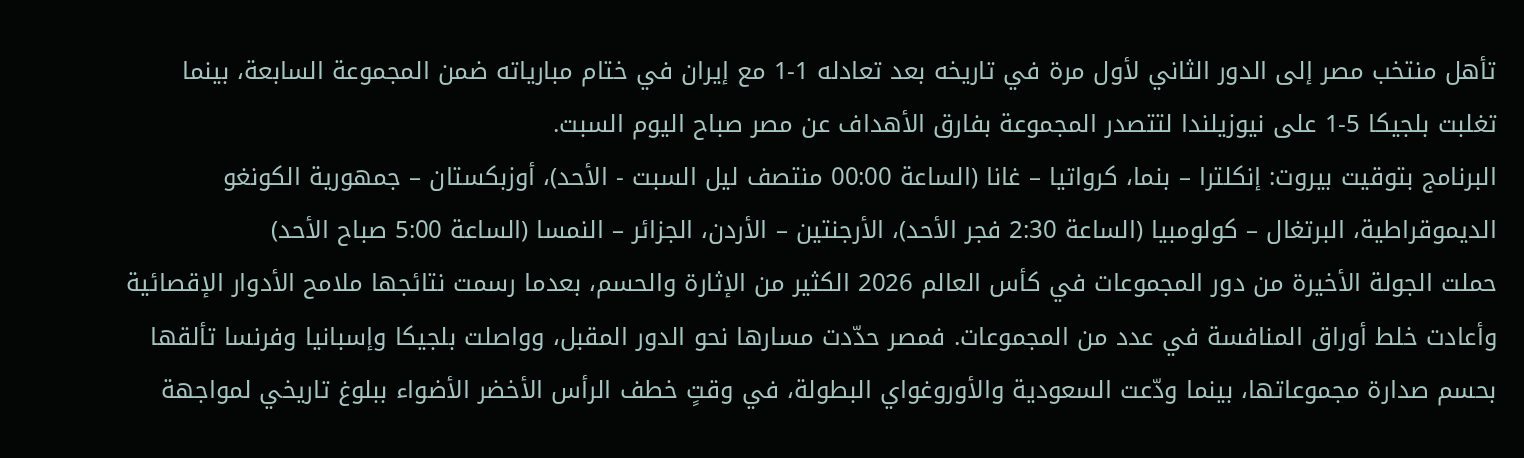تأهل منتخب مصر إلى الدور الثاني لأول مرة في تاريخه بعد تعادله 1-1 مع إيران في ختام مبارياته ضمن المجموعة السابعة، بينما تغلبت بلجيكا 5-1 على نيوزيلندا لتتصدر المجموعة بفارق الأهداف عن مصر صباح اليوم السبت.
البرنامج بتوقيت بيروت: إنكلترا – بنما، كرواتيا – غانا (الساعة 00:00 منتصف ليل السبت - الأحد)، أوزبكستان – جمهورية الكونغو الديموقراطية، البرتغال – كولومبيا (الساعة 2:30 فجر الأحد)، الأرجنتين – الأردن، الجزائر – النمسا (الساعة 5:00 صباح الأحد)
حملت الجولة الأخيرة من دور المجموعات في كأس العالم 2026 الكثير من الإثارة والحسم، بعدما رسمت نتائجها ملامح الأدوار الإقصائية وأعادت خلط أوراق المنافسة في عدد من المجموعات. فمصر حدّدت مسارها نحو الدور المقبل، وواصلت بلجيكا وإسبانيا وفرنسا تألقها بحسم صدارة مجموعاتها، بينما ودّعت السعودية والأوروغواي البطولة، في وقتٍ خطف الرأس الأخضر الأضواء ببلوغ تاريخي لمواجهة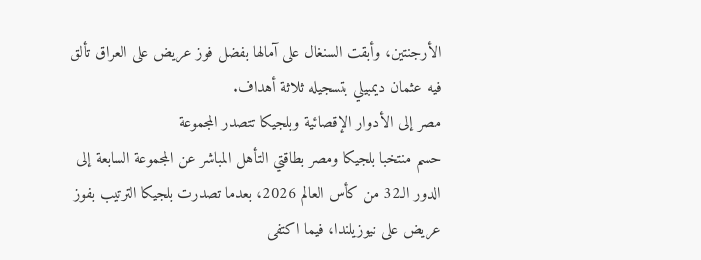الأرجنتين، وأبقت السنغال على آمالها بفضل فوز عريض على العراق تألق فيه عثمان ديمبيلي بتسجيله ثلاثة أهداف.
مصر إلى الأدوار الإقصائية وبلجيكا تتصدر المجموعة
حسم منتخبا بلجيكا ومصر بطاقتي التأهل المباشر عن المجموعة السابعة إلى الدور الـ32 من كأس العالم 2026، بعدما تصدرت بلجيكا الترتيب بفوز عريض على نيوزيلندا، فيما اكتفى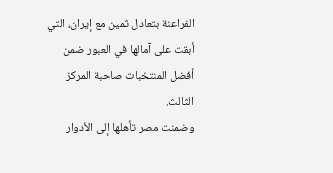الفراعنة بتعادل ثمين مع إيران، التي أبقت على آمالها في العبور ضمن أفضل المنتخبات صاحبة المركز الثالث.
وضمنت مصر تأهلها إلى الأدوار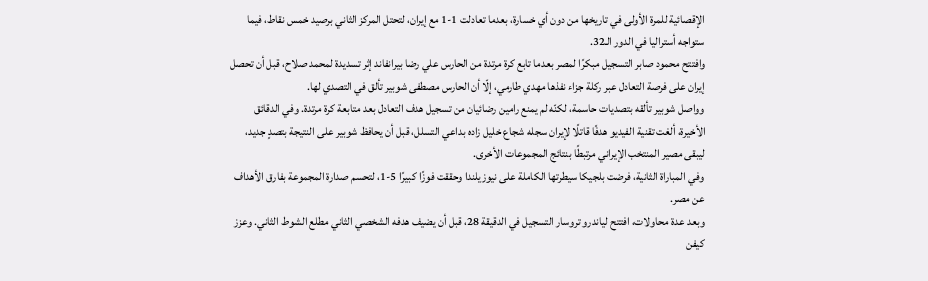الإقصائية للمرة الأولى في تاريخها من دون أي خسارة، بعدما تعادلت 1-1 مع إيران، لتحتل المركز الثاني برصيد خمس نقاط، فيما ستواجه أستراليا في الدور الـ32.
وافتتح محمود صابر التسجيل مبكرًا لمصر بعدما تابع كرة مرتدة من الحارس علي رضا بيرانفاند إثر تسديدة لمحمد صلاح، قبل أن تحصل إيران على فرصة التعادل عبر ركلة جزاء نفذها مهدي طارمي، إلّا أن الحارس مصطفى شوبير تألق في التصدي لها.
وواصل شوبير تألقه بتصديات حاسمة، لكنّه لم يمنع رامين رضائيان من تسجيل هدف التعادل بعد متابعة كرة مرتدة. وفي الدقائق الأخيرة، ألغت تقنية الفيديو هدفًا قاتلًا لإيران سجله شجاع خليل زاده بداعي التسلل، قبل أن يحافظ شوبير على النتيجة بتصدٍ جديد، ليبقى مصير المنتخب الإيراني مرتبطًا بنتائج المجموعات الأخرى.
وفي المباراة الثانية، فرضت بلجيكا سيطرتها الكاملة على نيوزيلندا وحققت فوزًا كبيرًا 5-1، لتحسم صدارة المجموعة بفارق الأهداف عن مصر.
وبعد عدة محاولات، افتتح لياندرو تروسار التسجيل في الدقيقة 28، قبل أن يضيف هدفه الشخصي الثاني مطلع الشوط الثاني. وعزز كيفن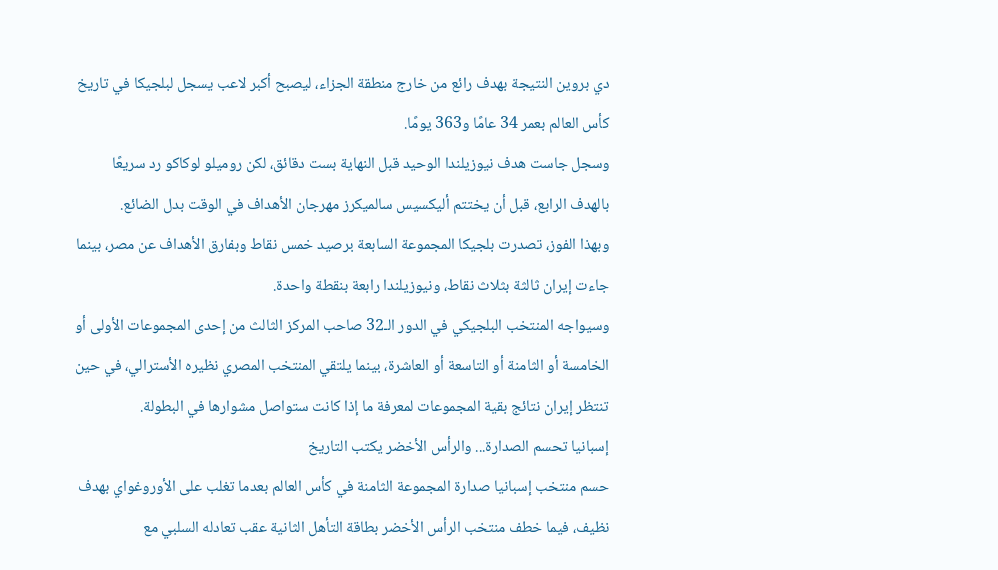دي بروين النتيجة بهدف رائع من خارج منطقة الجزاء، ليصبح أكبر لاعب يسجل لبلجيكا في تاريخ كأس العالم بعمر 34 عامًا و363 يومًا.
وسجل جاست هدف نيوزيلندا الوحيد قبل النهاية بست دقائق، لكن روميلو لوكاكو رد سريعًا بالهدف الرابع، قبل أن يختتم أليكسيس سالميكرز مهرجان الأهداف في الوقت بدل الضائع.
وبهذا الفوز، تصدرت بلجيكا المجموعة السابعة برصيد خمس نقاط وبفارق الأهداف عن مصر، بينما جاءت إيران ثالثة بثلاث نقاط، ونيوزيلندا رابعة بنقطة واحدة.
وسيواجه المنتخب البلجيكي في الدور الـ32 صاحب المركز الثالث من إحدى المجموعات الأولى أو الخامسة أو الثامنة أو التاسعة أو العاشرة، بينما يلتقي المنتخب المصري نظيره الأسترالي، في حين تنتظر إيران نتائج بقية المجموعات لمعرفة ما إذا كانت ستواصل مشوارها في البطولة.
إسبانيا تحسم الصدارة... والرأس الأخضر يكتب التاريخ
حسم منتخب إسبانيا صدارة المجموعة الثامنة في كأس العالم بعدما تغلب على الأوروغواي بهدف نظيف، فيما خطف منتخب الرأس الأخضر بطاقة التأهل الثانية عقب تعادله السلبي مع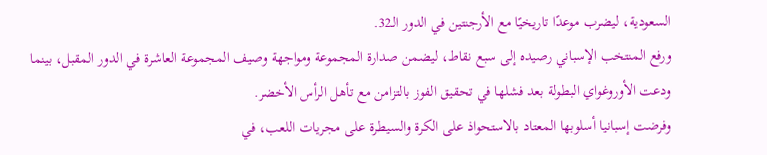السعودية، ليضرب موعدًا تاريخيًا مع الأرجنتين في الدور الـ32.
ورفع المنتخب الإسباني رصيده إلى سبع نقاط، ليضمن صدارة المجموعة ومواجهة وصيف المجموعة العاشرة في الدور المقبل، بينما ودعت الأوروغواي البطولة بعد فشلها في تحقيق الفوز بالتزامن مع تأهل الرأس الأخضر.
وفرضت إسبانيا أسلوبها المعتاد بالاستحواذ على الكرة والسيطرة على مجريات اللعب، في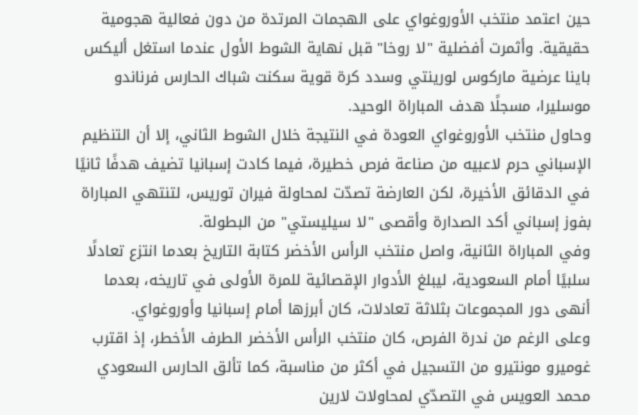حين اعتمد منتخب الأوروغواي على الهجمات المرتدة من دون فعالية هجومية حقيقية. وأثمرت أفضلية "لا روخا" قبل نهاية الشوط الأول عندما استغل أليكس باينا عرضية ماركوس لورينتي وسدد كرة قوية سكنت شباك الحارس فرناندو موسليرا، مسجلًا هدف المباراة الوحيد.
وحاول منتخب الأوروغواي العودة في النتيجة خلال الشوط الثاني، إلا أن التنظيم الإسباني حرم لاعبيه من صناعة فرص خطيرة، فيما كادت إسبانيا تضيف هدفًا ثانيًا في الدقائق الأخيرة، لكن العارضة تصدّت لمحاولة فيران توريس، لتنتهي المباراة بفوز إسباني أكد الصدارة وأقصى "لا سيليستي" من البطولة.
وفي المباراة الثانية، واصل منتخب الرأس الأخضر كتابة التاريخ بعدما انتزع تعادلًا سلبيًا أمام السعودية، ليبلغ الأدوار الإقصائية للمرة الأولى في تاريخه، بعدما أنهى دور المجموعات بثلاثة تعادلات، كان أبرزها أمام إسبانيا وأوروغواي.
وعلى الرغم من ندرة الفرص، كان منتخب الرأس الأخضر الطرف الأخطر، إذ اقترب غوميرو مونتيرو من التسجيل في أكثر من مناسبة، كما تألق الحارس السعودي محمد العويس في التصدّي لمحاولات لارين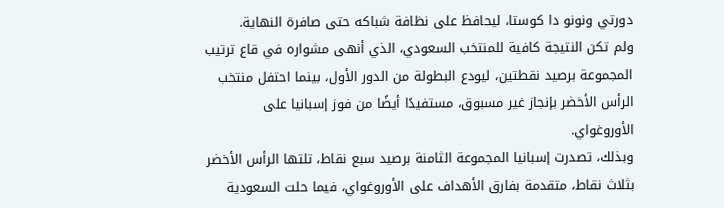دورتي ونونو دا كوستا، ليحافظ على نظافة شباكه حتى صافرة النهاية.
ولم تكن النتيجة كافية للمنتخب السعودي، الذي أنهى مشواره في قاع ترتيب المجموعة برصيد نقطتين، ليودع البطولة من الدور الأول، بينما احتفل منتخب الرأس الأخضر بإنجاز غير مسبوق، مستفيدًا أيضًا من فوز إسبانيا على الأوروغواي.
وبذلك، تصدرت إسبانيا المجموعة الثامنة برصيد سبع نقاط، تلتها الرأس الأخضر بثلاث نقاط، متقدمة بفارق الأهداف على الأوروغواي، فيما حلت السعودية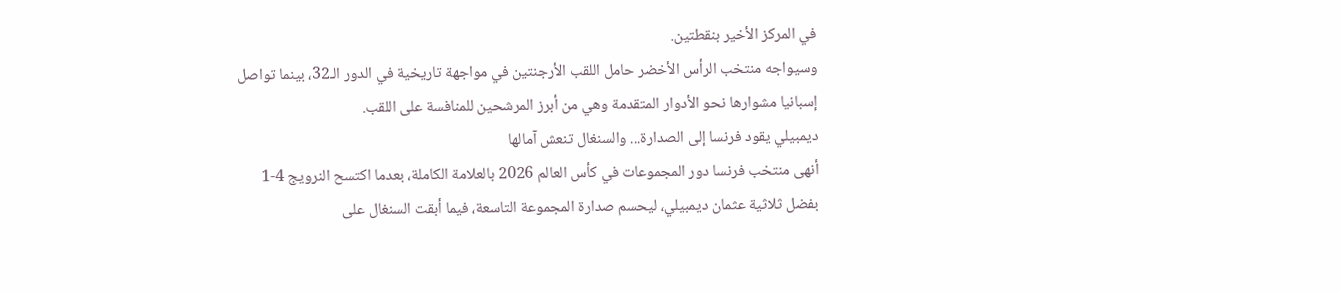في المركز الأخير بنقطتين.
وسيواجه منتخب الرأس الأخضر حامل اللقب الأرجنتين في مواجهة تاريخية في الدور الـ32، بينما تواصل إسبانيا مشوارها نحو الأدوار المتقدمة وهي من أبرز المرشحين للمنافسة على اللقب.
ديمبيلي يقود فرنسا إلى الصدارة... والسنغال تنعش آمالها
أنهى منتخب فرنسا دور المجموعات في كأس العالم 2026 بالعلامة الكاملة، بعدما اكتسح النرويج 4-1 بفضل ثلاثية عثمان ديمبيلي، ليحسم صدارة المجموعة التاسعة، فيما أبقت السنغال على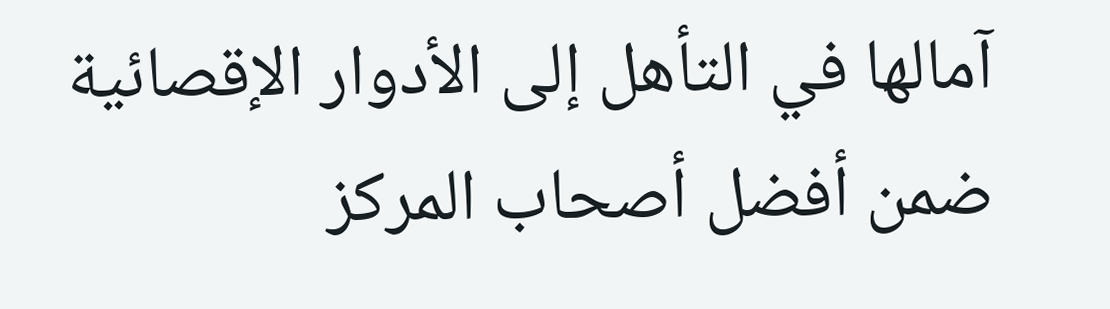آمالها في التأهل إلى الأدوار الإقصائية ضمن أفضل أصحاب المركز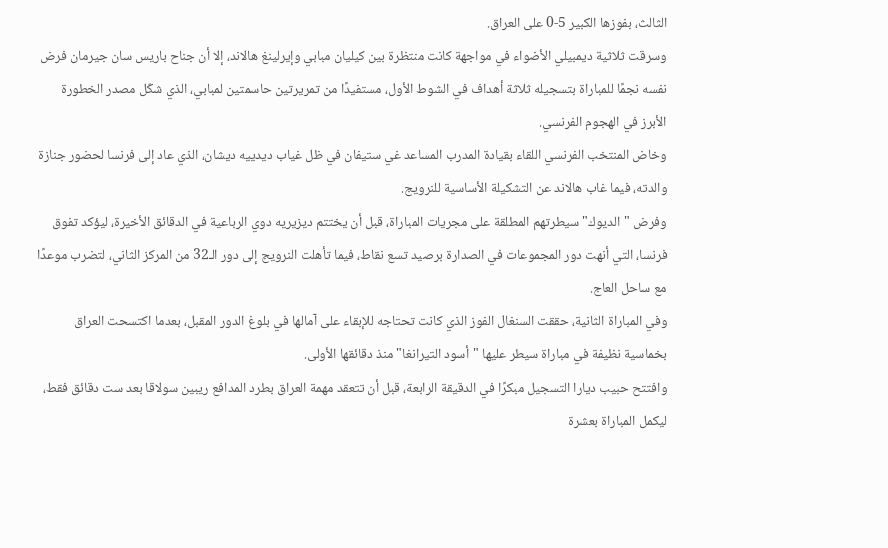الثالث، بفوزها الكبير 5-0 على العراق.
وسرقت ثلاثية ديمبيلي الأضواء في مواجهة كانت منتظرة بين كيليان مبابي وإيرلينغ هالاند، إلا أن جناح باريس سان جيرمان فرض نفسه نجمًا للمباراة بتسجيله ثلاثة أهداف في الشوط الأول، مستفيدًا من تمريرتين حاسمتين لمبابي، الذي شكّل مصدر الخطورة الأبرز في الهجوم الفرنسي.
وخاض المنتخب الفرنسي اللقاء بقيادة المدرب المساعد غي ستيفان في ظل غياب ديدييه ديشان، الذي عاد إلى فرنسا لحضور جنازة والدته، فيما غاب هالاند عن التشكيلة الأساسية للنرويج.
وفرض "الديوك" سيطرتهم المطلقة على مجريات المباراة، قبل أن يختتم ديزيريه دوي الرباعية في الدقائق الأخيرة، ليؤكد تفوق فرنسا، التي أنهت دور المجموعات في الصدارة برصيد تسع نقاط، فيما تأهلت النرويج إلى دور الـ32 من المركز الثاني، لتضرب موعدًا مع ساحل العاج.
وفي المباراة الثانية، حققت السنغال الفوز الذي كانت تحتاجه للإبقاء على آمالها في بلوغ الدور المقبل، بعدما اكتسحت العراق بخماسية نظيفة في مباراة سيطر عليها "أسود التيرانغا" منذ دقائقها الأولى.
وافتتح حبيب ديارا التسجيل مبكرًا في الدقيقة الرابعة، قبل أن تتعقد مهمة العراق بطرد المدافع ريبين سولاقا بعد ست دقائق فقط، ليكمل المباراة بعشرة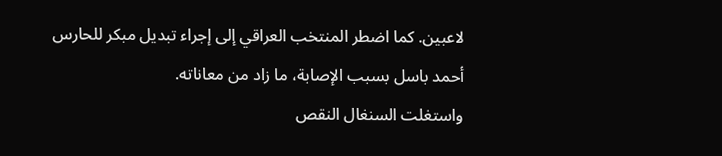لاعبين. كما اضطر المنتخب العراقي إلى إجراء تبديل مبكر للحارس أحمد باسل بسبب الإصابة، ما زاد من معاناته.
واستغلت السنغال النقص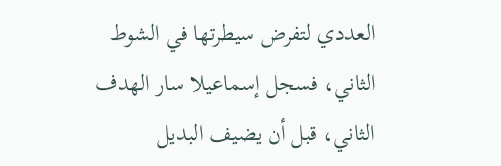العددي لتفرض سيطرتها في الشوط الثاني، فسجل إسماعيلا سار الهدف الثاني، قبل أن يضيف البديل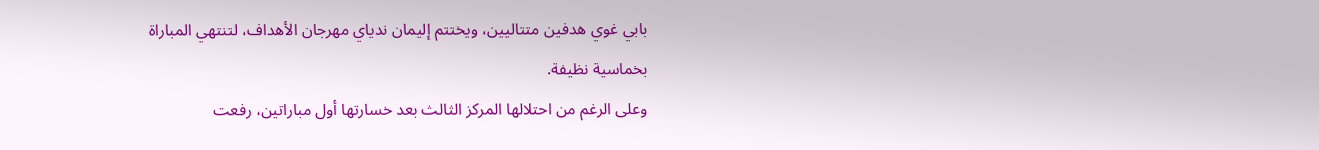بابي غوي هدفين متتاليين، ويختتم إليمان ندياي مهرجان الأهداف، لتنتهي المباراة بخماسية نظيفة.
وعلى الرغم من احتلالها المركز الثالث بعد خسارتها أول مباراتين، رفعت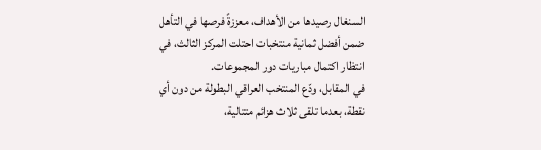السنغال رصيدها من الأهداف، معززةً فرصها في التأهل ضمن أفضل ثمانية منتخبات احتلت المركز الثالث، في انتظار اكتمال مباريات دور المجموعات.
في المقابل، ودّع المنتخب العراقي البطولة من دون أي نقطة، بعدما تلقى ثلاث هزائم متتالية،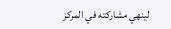لينهي مشاركته في المركز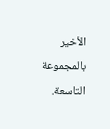الأخير بالمجموعة التاسعة.